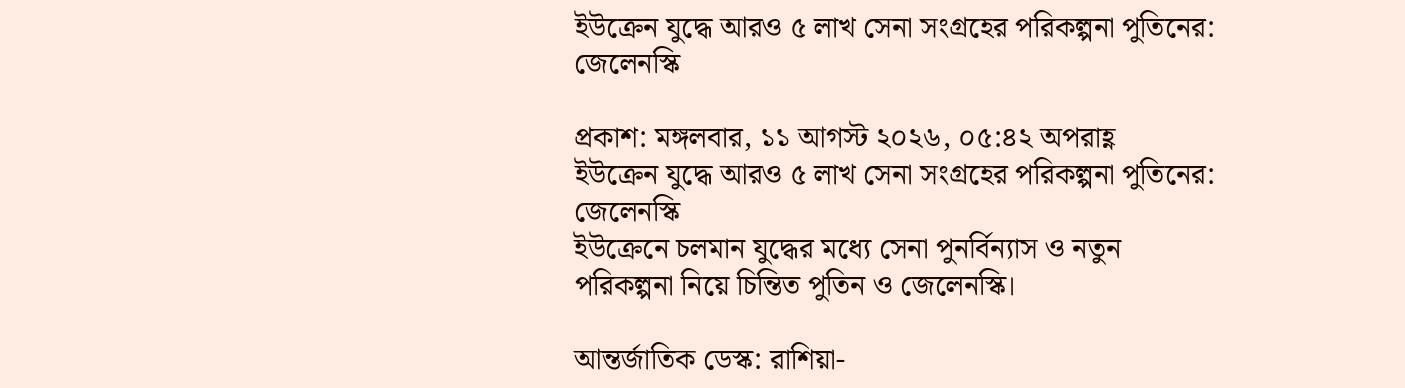ইউক্রেন যুদ্ধে আরও ৫ লাখ সেনা সংগ্রহের পরিকল্পনা পুতিনের: জেলেনস্কি

প্রকাশ: মঙ্গলবার, ১১ আগস্ট ২০২৬, ০৫:৪২ অপরাহ্ণ
ইউক্রেন যুদ্ধে আরও ৫ লাখ সেনা সংগ্রহের পরিকল্পনা পুতিনের: জেলেনস্কি
ইউক্রেনে চলমান যুদ্ধের মধ্যে সেনা পুনর্বিন্যাস ও নতুন পরিকল্পনা নিয়ে চিন্তিত পুতিন ও জেলেনস্কি।

আন্তর্জাতিক ডেস্ক: রাশিয়া-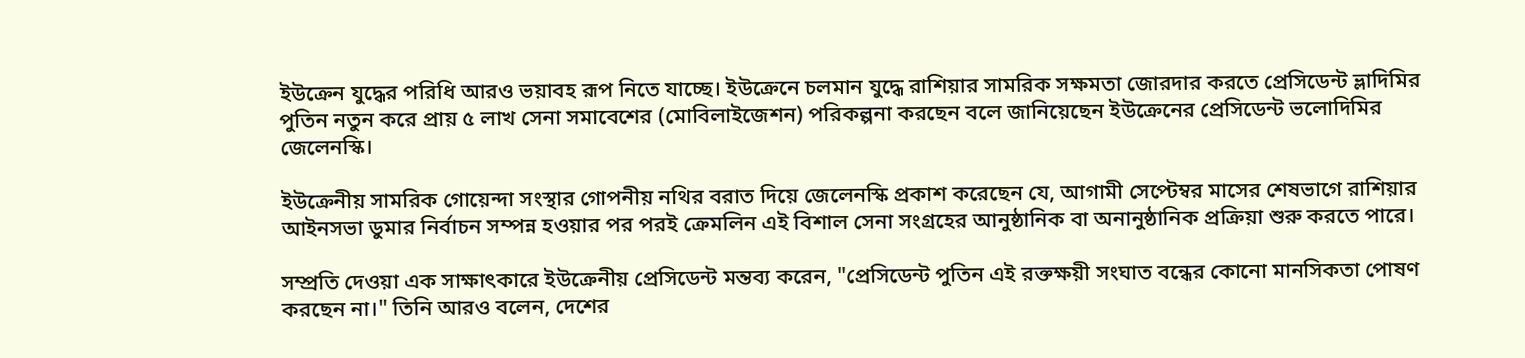ইউক্রেন যুদ্ধের পরিধি আরও ভয়াবহ রূপ নিতে যাচ্ছে। ইউক্রেনে চলমান যুদ্ধে রাশিয়ার সামরিক সক্ষমতা জোরদার করতে প্রেসিডেন্ট ভ্লাদিমির পুতিন নতুন করে প্রায় ৫ লাখ সেনা সমাবেশের (মোবিলাইজেশন) পরিকল্পনা করছেন বলে জানিয়েছেন ইউক্রেনের প্রেসিডেন্ট ভলোদিমির জেলেনস্কি।

ইউক্রেনীয় সামরিক গোয়েন্দা সংস্থার গোপনীয় নথির বরাত দিয়ে জেলেনস্কি প্রকাশ করেছেন যে, আগামী সেপ্টেম্বর মাসের শেষভাগে রাশিয়ার আইনসভা ডুমার নির্বাচন সম্পন্ন হওয়ার পর পরই ক্রেমলিন এই বিশাল সেনা সংগ্রহের আনুষ্ঠানিক বা অনানুষ্ঠানিক প্রক্রিয়া শুরু করতে পারে।

সম্প্রতি দেওয়া এক সাক্ষাৎকারে ইউক্রেনীয় প্রেসিডেন্ট মন্তব্য করেন, "প্রেসিডেন্ট পুতিন এই রক্তক্ষয়ী সংঘাত বন্ধের কোনো মানসিকতা পোষণ করছেন না।" তিনি আরও বলেন, দেশের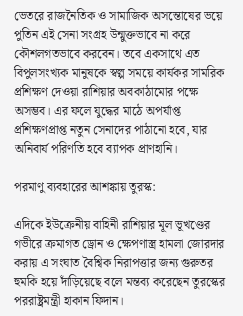ভেতরে রাজনৈতিক ও সামাজিক অসন্তোষের ভয়ে পুতিন এই সেনা সংগ্রহ উন্মুক্তভাবে না করে কৌশলগতভাবে করবেন। তবে একসাথে এত বিপুলসংখ্যক মানুষকে স্বল্প সময়ে কার্যকর সামরিক প্রশিক্ষণ দেওয়া রাশিয়ার অবকাঠামোর পক্ষে অসম্ভব। এর ফলে যুদ্ধের মাঠে অপর্যাপ্ত প্রশিক্ষণপ্রাপ্ত নতুন সেনাদের পাঠানো হবে, যার অনিবার্য পরিণতি হবে ব্যাপক প্রাণহানি।

পরমাণু ব্যবহারের আশঙ্কায় তুরস্ক:

এদিকে ইউক্রেনীয় বাহিনী রাশিয়ার মূল ভূখণ্ডের গভীরে ক্রমাগত ড্রোন ও ক্ষেপণাস্ত্র হামলা জোরদার করায় এ সংঘাত বৈশ্বিক নিরাপত্তার জন্য গুরুতর হুমকি হয়ে দাঁড়িয়েছে বলে মন্তব্য করেছেন তুরস্কের পররাষ্ট্রমন্ত্রী হাকান ফিদান।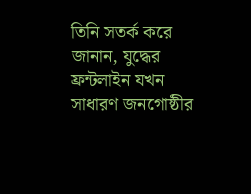তিনি সতর্ক করে জানান, যুদ্ধের ফ্রন্টলাইন যখন সাধারণ জনগোষ্ঠীর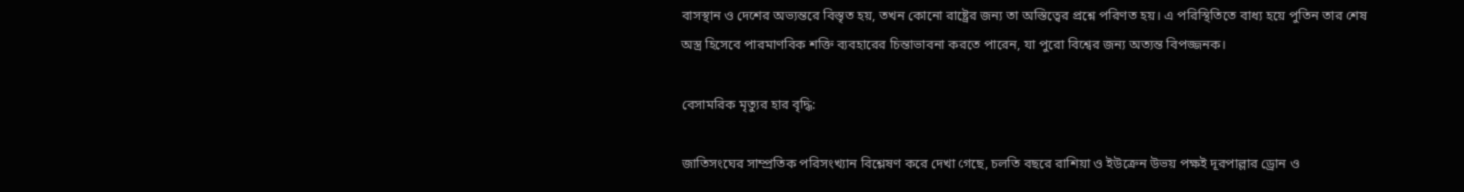বাসস্থান ও দেশের অভ্যন্তরে বিস্তৃত হয়, তখন কোনো রাষ্ট্রের জন্য তা অস্তিত্বের প্রশ্নে পরিণত হয়। এ পরিস্থিতিতে বাধ্য হয়ে পুতিন তার শেষ অস্ত্র হিসেবে পারমাণবিক শক্তি ব্যবহারের চিন্তাভাবনা করতে পারেন, যা পুরো বিশ্বের জন্য অত্যন্ত বিপজ্জনক।

বেসামরিক মৃত্যুর হার বৃদ্ধি:

জাতিসংঘের সাম্প্রতিক পরিসংখ্যান বিশ্লেষণ করে দেখা গেছে, চলতি বছরে রাশিয়া ও ইউক্রেন উভয় পক্ষই দূরপাল্লার ড্রোন ও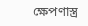ক্ষেপণাস্ত্র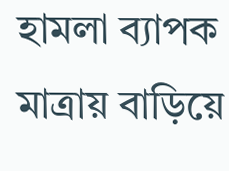হামলা ব্যাপক মাত্রায় বাড়িয়ে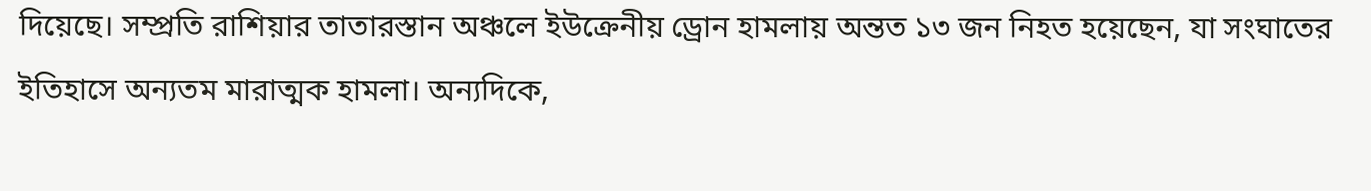দিয়েছে। সম্প্রতি রাশিয়ার তাতারস্তান অঞ্চলে ইউক্রেনীয় ড্রোন হামলায় অন্তত ১৩ জন নিহত হয়েছেন, যা সংঘাতের ইতিহাসে অন্যতম মারাত্মক হামলা। অন্যদিকে,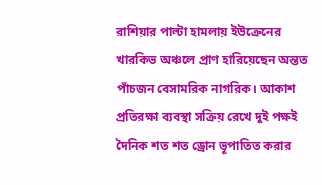রাশিয়ার পাল্টা হামলায় ইউক্রেনের খারকিভ অঞ্চলে প্রাণ হারিয়েছেন অন্তত পাঁচজন বেসামরিক নাগরিক। আকাশ প্রতিরক্ষা ব্যবস্থা সক্রিয় রেখে দুই পক্ষই দৈনিক শত শত ড্রোন ভূপাতিত করার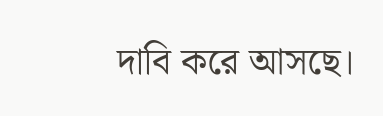দাবি করে আসছে।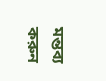মন্তব্য করুন